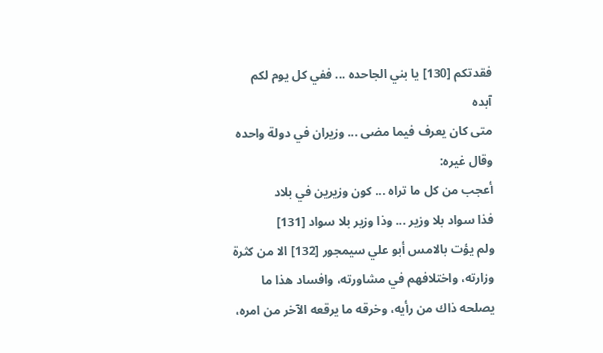فقدتكم [130] يا بني الجاحده ... ففي كل يوم لكم آبده
متى كان يعرف فيما مضى ... وزيران في دولة واحده
وقال غيره:
أعجب من كل ما تراه ... كون وزيرين في بلاد
فذا سواد بلا وزير ... وذا وزير بلا سواد [131]
ولم يؤت بالامس أبو علي سيمجور [132] الا من كثرة وزارته، واختلافهم في مشاورته، وافساد هذا ما يصلحه ذاك من رأيه، وخرقه ما يرقعه الآخر من امره،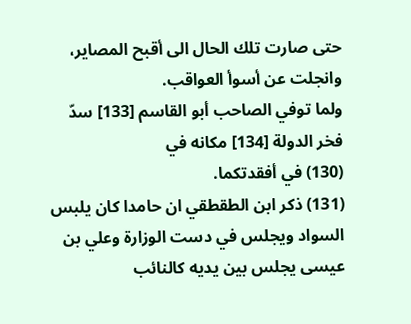حتى صارت تلك الحال الى أقبح المصاير، وانجلت عن أسوأ العواقب.
ولما توفي الصاحب أبو القاسم [133] سدّ فخر الدولة [134] مكانه في
(130) في أفقدتكما.
(131) ذكر ابن الطقطقي ان حامدا كان يلبس السواد ويجلس في دست الوزارة وعلي بن عيسى يجلس بين يديه كالنائب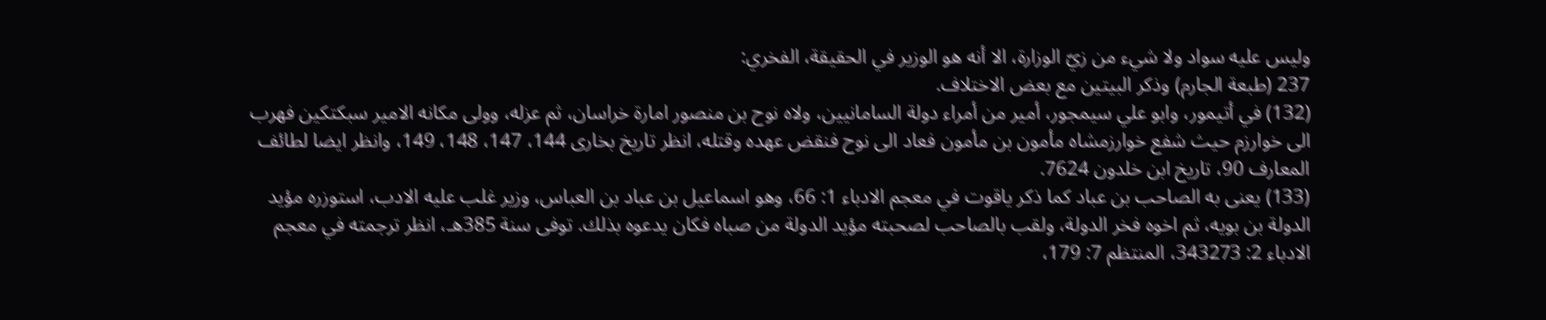وليس عليه سواد ولا شيء من زيّ الوزارة، الا أنه هو الوزير في الحقيقة، الفخري:
237 (طبعة الجارم) وذكر البيتين مع بعض الاختلاف.
(132) في أتيمور، وابو علي سيمجور، أمير من أمراء دولة السامانيين، ولاه نوح بن منصور امارة خراسان، ثم عزله، وولى مكانه الامير سبكتكين فهرب الى خوارزم حيث شفع خوارزمشاه مأمون بن مأمون فعاد الى نوح فنقض عهده وقتله، انظر تاريخ بخارى 144، 147، 148، 149، وانظر ايضا لطائف المعارف 90، تاريخ ابن خلدون 7624.
(133) يعنى به الصاحب بن عباد كما ذكر ياقوت في معجم الادباء 1: 66، وهو اسماعيل بن عباد بن العباس، وزير غلب عليه الادب، استوزره مؤيد الدولة بن بويه، ثم اخوه فخر الدولة، ولقب بالصاحب لصحبته مؤيد الدولة من صباه فكان يدعوه بذلك. توفى سنة 385هـ، انظر ترجمته في معجم الادباء 2: 343273، المنتظم 7: 179،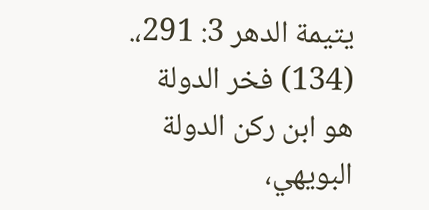يتيمة الدهر 3: 291،.
(134) فخر الدولة هو ابن ركن الدولة البويهي،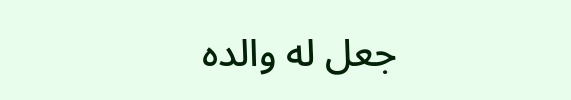جعل له والده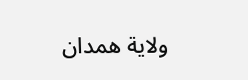ولاية همدان